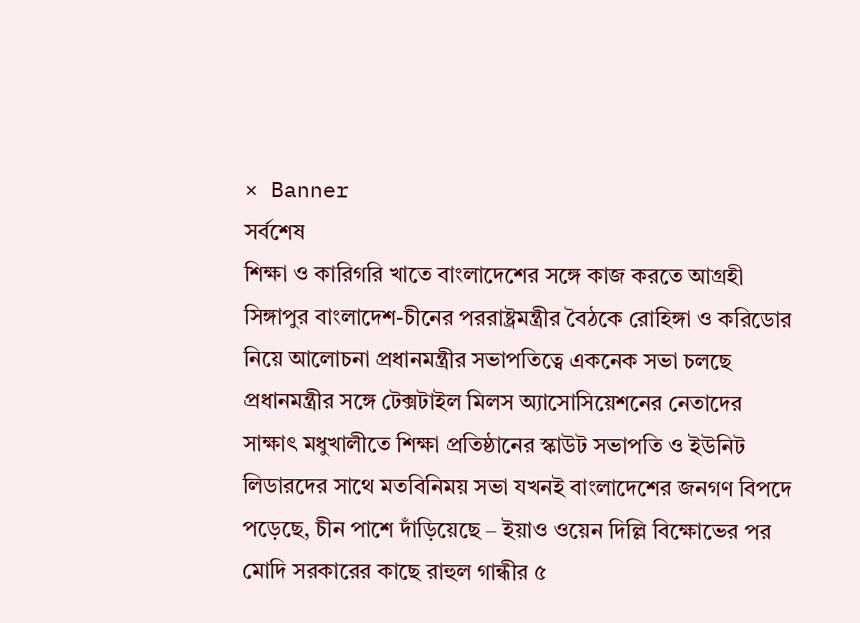× Banner
সর্বশেষ
শিক্ষা ও কারিগরি খাতে বাংলাদেশের সঙ্গে কাজ করতে আগ্রহী সিঙ্গাপুর বাংলাদেশ-চীনের পররাষ্ট্রমন্ত্রীর বৈঠকে রোহিঙ্গা ও করিডোর নিয়ে আলোচনা প্রধানমন্ত্রীর সভাপতিত্বে একনেক সভা চলছে প্রধানমন্ত্রীর সঙ্গে টেক্সটাইল মিলস অ্যাসোসিয়েশনের নেতাদের সাক্ষাৎ মধুখালীতে শিক্ষা প্রতিষ্ঠানের স্কাউট সভাপতি ও ইউনিট লিডারদের সাথে মতবিনিময় সভা যখনই বাংলাদেশের জনগণ বিপদে পড়েছে, চীন পাশে দাঁড়িয়েছে – ইয়াও ওয়েন দিল্লি বিক্ষোভের পর মোদি সরকারের কাছে রাহুল গান্ধীর ৫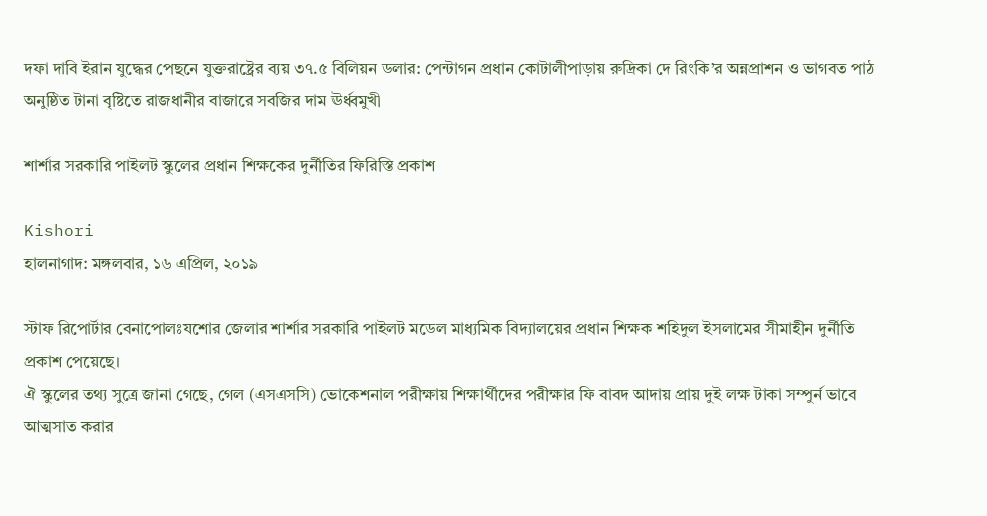দফা দাবি ইরান যুদ্ধের পেছনে যুক্তরাষ্ট্রের ব্যয় ৩৭.৫ বিলিয়ন ডলার: পেন্টাগন প্রধান কোটালীপাড়ায় রুদ্রিকা দে রিংকি’র অন্নপ্রাশন ও ভাগবত পাঠ অনুষ্ঠিত টানা বৃষ্টিতে রাজধানীর বাজারে সবজির দাম ঊর্ধ্বমুখী

শার্শার সরকারি পাইলট স্কুলের প্রধান শিক্ষকের দুর্নীতির ফিরিস্তি প্রকাশ

Kishori
হালনাগাদ: মঙ্গলবার, ১৬ এপ্রিল, ২০১৯

স্টাফ রিপোর্টার বেনাপোলঃযশোর জেলার শার্শার সরকারি পাইলট মডেল মাধ্যমিক বিদ্যালয়ের প্রধান শিক্ষক শহিদুল ইসলামের সীমাহীন দুর্নীতি প্রকাশ পেয়েছে।
ঐ স্কুলের তথ্য সুত্রে জানা গেছে, গেল (এসএসসি) ভোকেশনাল পরীক্ষায় শিক্ষার্থীদের পরীক্ষার ফি বাবদ আদায় প্রায় দুই লক্ষ টাকা সম্পুর্ন ভাবে আত্মসাত করার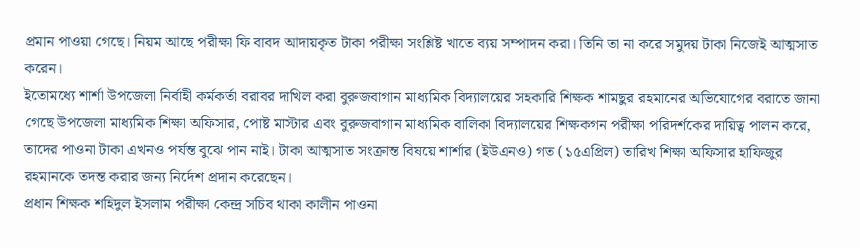প্রমান পাওয়া গেছে। নিয়ম আছে পরীক্ষা ফি বাবদ আদায়কৃত টাকা পরীক্ষা সংশ্লিষ্ট খাতে ব্যয় সম্পাদন করা। তিনি তা না করে সমুদয় টাকা নিজেই আত্মসাত করেন।
ইতোমধ্যে শার্শা উপজেলা নির্বাহী কর্মকর্তা বরাবর দাখিল করা বুরুজবাগান মাধ্যমিক বিদ্যালয়ের সহকারি শিক্ষক শামছুর রহমানের অভিযোগের বরাতে জানা গেছে উপজেলা মাধ্যমিক শিক্ষা অফিসার, পোষ্ট মাস্টার এবং বুরুজবাগান মাধ্যমিক বালিকা বিদ্যালয়ের শিক্ষকগন পরীক্ষা পরিদর্শকের দায়িত্ব পালন করে, তাদের পাওনা টাকা এখনও পর্যন্ত বুঝে পান নাই। টাকা আত্মসাত সংক্রান্ত বিষয়ে শার্শার (ইউএনও) গত (১৫এপ্রিল) তারিখ শিক্ষা অফিসার হাফিজুর রহমানকে তদন্ত করার জন্য নির্দেশ প্রদান করেছেন।
প্রধান শিক্ষক শহিদুল ইসলাম পরীক্ষা কেন্দ্র সচিব থাকা কালীন পাওনা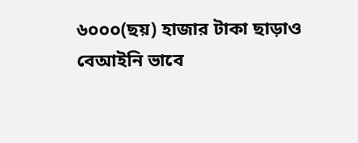৬০০০(ছয়) হাজার টাকা ছাড়াও বেআইনি ভাবে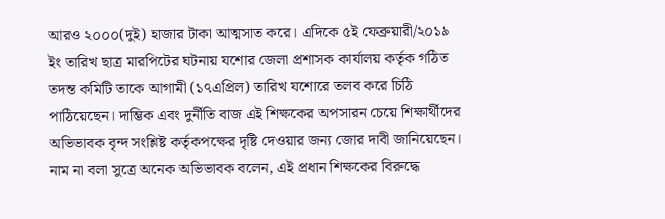আরও ২০০০(দুই) হাজার টাকা আত্মসাত করে। এদিকে ৫ই ফেব্রুয়ারী/২০১৯ ইং তারিখ ছাত্র মারপিটের ঘটনায় যশোর জেলা প্রশাসক কার্যালয় কর্তৃক গঠিত তদন্ত কমিটি তাকে আগামী (১৭এপ্রিল) তারিখ যশোরে তলব করে চিঠি পাঠিয়েছেন। দাম্ভিক এবং দুর্নীতি বাজ এই শিক্ষকের অপসারন চেয়ে শিক্ষার্থীদের অভিভাবক বৃন্দ সংশ্লিষ্ট কর্তৃকপক্ষের দৃষ্টি দেওয়ার জন্য জোর দাবী জানিয়েছেন।
নাম না বলা সুত্রে অনেক অভিভাবক বলেন, এই প্রধান শিক্ষকের বিরুদ্ধে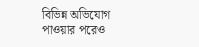বিভিন্ন অভিযোগ পাওয়ার পরেও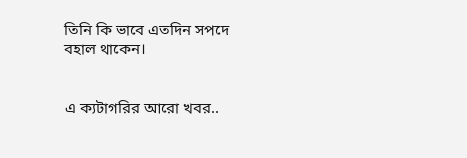তিনি কি ভাবে এতদিন সপদে বহাল থাকেন।


এ ক্যটাগরির আরো খবর..